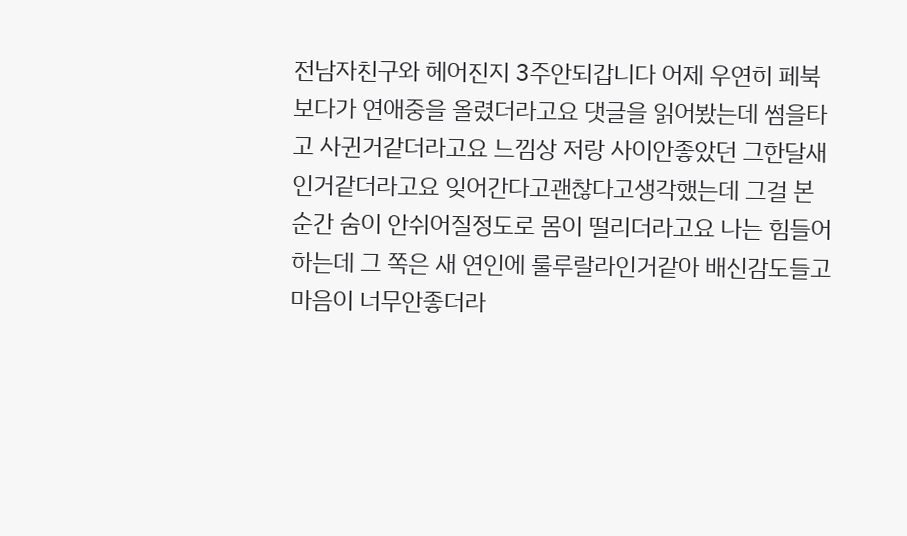전남자친구와 헤어진지 3주안되갑니다 어제 우연히 페북보다가 연애중을 올렸더라고요 댓글을 읽어봤는데 썸을타고 사귄거같더라고요 느낌상 저랑 사이안좋았던 그한달새인거같더라고요 잊어간다고괜찮다고생각했는데 그걸 본 순간 숨이 안쉬어질정도로 몸이 떨리더라고요 나는 힘들어하는데 그 쪽은 새 연인에 룰루랄라인거같아 배신감도들고 마음이 너무안좋더라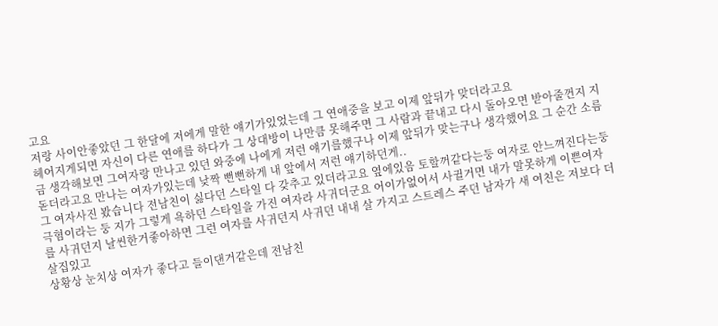고요
저랑 사이안좋았던 그 한달에 저에게 말한 얘기가있었는데 그 연애중을 보고 이제 앞뒤가 맞더라고요
헤어지게되면 자신이 다른 연애를 하다가 그 상대방이 나만큼 못해주면 그 사람과 끝내고 다시 돌아오면 받아줄껀지 지금 생각해보면 그여자랑 만나고 있던 와중에 나에게 저런 얘기를했구나 이제 앞뒤가 맞는구나 생각했어요 그 순간 소름돋더라고요 만나는 여자가있는데 낮짝 뻔뻔하게 내 앞에서 저런 얘기하던게..
그 여자사진 봤습니다 전남친이 싫다던 스타일 다 갖추고 있더라고요 옆에있음 토할꺼같다는둥 여자로 안느껴진다는둥 극혐이라는 둥 지가 그렇게 욕하던 스타일을 가진 여자라 사귀더군요 어이가없어서 사귈거면 내가 말못하게 이쁜여자를 사귀던지 날씬한거좋아하면 그런 여자를 사귀던지 사귀던 내내 살 가지고 스트레스 주던 남자가 새 여친은 저보다 더 살집있고
상황상 눈치상 여자가 좋다고 들이댄거같은데 전남친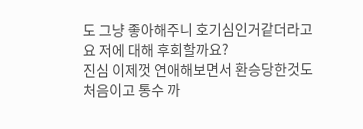도 그냥 좋아해주니 호기심인거같더라고요 저에 대해 후회할까요?
진심 이제껏 연애해보면서 환승당한것도 처음이고 통수 까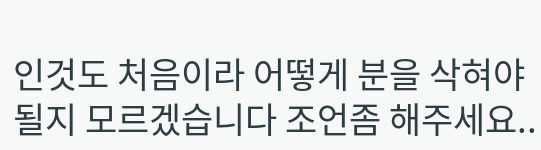인것도 처음이라 어떻게 분을 삭혀야될지 모르겠습니다 조언좀 해주세요..